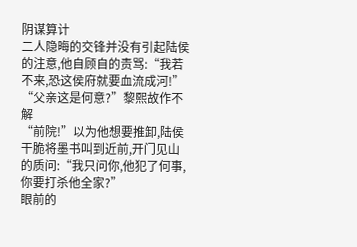阴谋算计
二人隐晦的交锋并没有引起陆侯的注意,他自顾自的责骂:“我若不来,恐这侯府就要血流成河!”
“父亲这是何意?”黎熙故作不解
“前院!”以为他想要推卸,陆侯干脆将墨书叫到近前,开门见山的质问:“我只问你,他犯了何事,你要打杀他全家?”
眼前的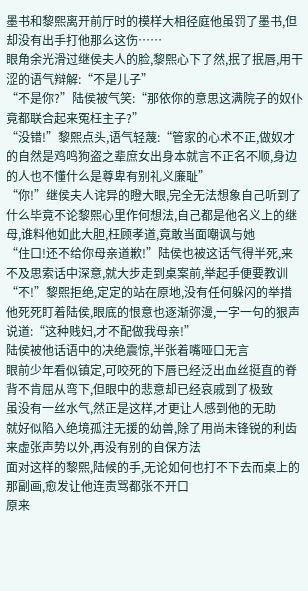墨书和黎熙离开前厅时的模样大相径庭他虽罚了墨书,但却没有出手打他那么这伤……
眼角余光滑过继侯夫人的脸,黎熙心下了然,抿了抿唇,用干涩的语气辩解:“不是儿子”
“不是你?”陆侯被气笑:“那依你的意思这满院子的奴仆竟都联合起来冤枉主子?”
“没错!”黎熙点头,语气轻蔑:“管家的心术不正,做奴才的自然是鸡鸣狗盗之辈庶女出身本就言不正名不顺,身边的人也不懂什么是尊卑有别礼义廉耻”
“你!”继侯夫人诧异的瞪大眼,完全无法想象自己听到了什么毕竟不论黎熙心里作何想法,自己都是他名义上的继母,谁料他如此大胆,枉顾孝道,竟敢当面嘲讽与她
“住口!还不给你母亲道歉!”陆侯也被这话气得半死,来不及思索话中深意,就大步走到桌案前,举起手便要教训
“不!”黎熙拒绝,定定的站在原地,没有任何躲闪的举措他死死盯着陆侯,眼底的恨意也逐渐弥漫,一字一句的狠声说道:“这种贱妇,才不配做我母亲!”
陆侯被他话语中的决绝震惊,半张着嘴哑口无言
眼前少年看似镇定,可咬死的下唇已经泛出血丝挺直的脊背不肯屈从弯下,但眼中的悲意却已经哀戚到了极致
虽没有一丝水气,然正是这样,才更让人感到他的无助
就好似陷入绝境孤注无援的幼兽,除了用尚未锋锐的利齿来虚张声势以外,再没有别的自保方法
面对这样的黎熙,陆候的手,无论如何也打不下去而桌上的那副画,愈发让他连责骂都张不开口
原来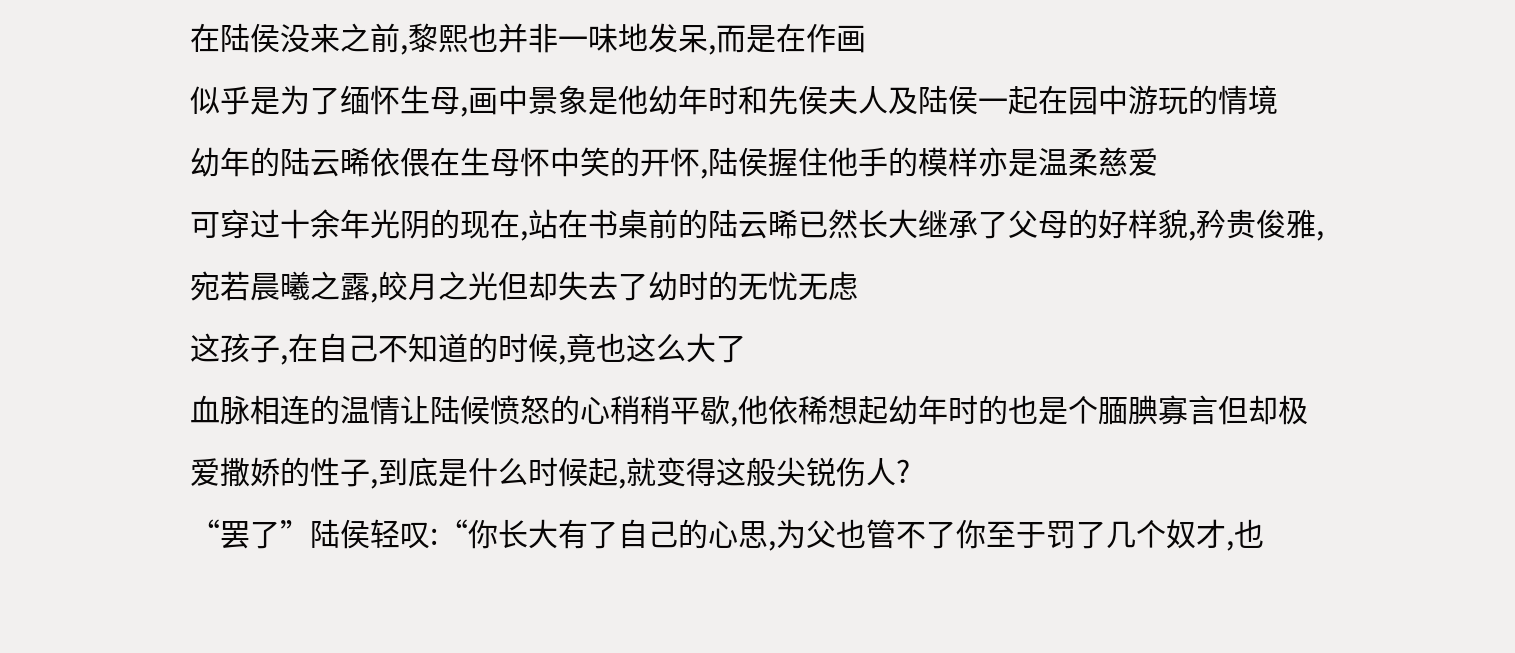在陆侯没来之前,黎熙也并非一味地发呆,而是在作画
似乎是为了缅怀生母,画中景象是他幼年时和先侯夫人及陆侯一起在园中游玩的情境
幼年的陆云晞依偎在生母怀中笑的开怀,陆侯握住他手的模样亦是温柔慈爱
可穿过十余年光阴的现在,站在书桌前的陆云晞已然长大继承了父母的好样貌,矜贵俊雅,宛若晨曦之露,皎月之光但却失去了幼时的无忧无虑
这孩子,在自己不知道的时候,竟也这么大了
血脉相连的温情让陆候愤怒的心稍稍平歇,他依稀想起幼年时的也是个腼腆寡言但却极爱撒娇的性子,到底是什么时候起,就变得这般尖锐伤人?
“罢了”陆侯轻叹:“你长大有了自己的心思,为父也管不了你至于罚了几个奴才,也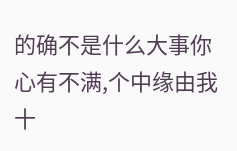的确不是什么大事你心有不满,个中缘由我十